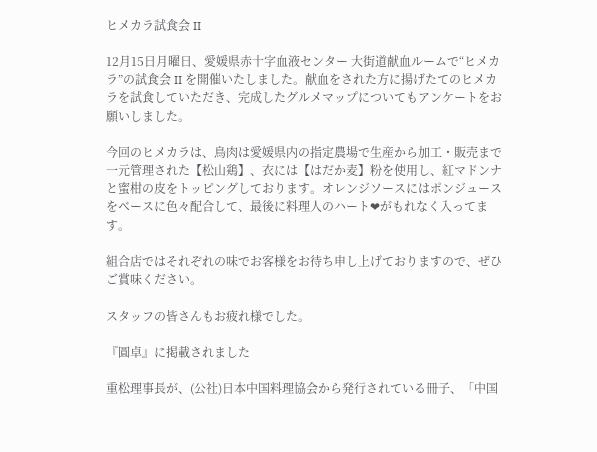ヒメカラ試食会 II

12月15日月曜日、愛媛県赤十字血液センター 大街道献血ルームで“ヒメカラ”の試食会 II を開催いたしました。献血をされた方に揚げたてのヒメカラを試食していただき、完成したグルメマップについてもアンケートをお願いしました。

今回のヒメカラは、鳥肉は愛媛県内の指定農場で生産から加工・販売まで一元管理された【松山鶏】、衣には【はだか麦】粉を使用し、紅マドンナと蜜柑の皮をトッピングしております。オレンジソースにはポンジュースをベースに色々配合して、最後に料理人のハート❤がもれなく入ってます。

組合店ではそれぞれの味でお客様をお待ち申し上げておりますので、ぜひご賞味ください。

スタッフの皆さんもお疲れ様でした。

『圓卓』に掲載されました

重松理事長が、(公社)日本中国料理協会から発行されている冊子、「中国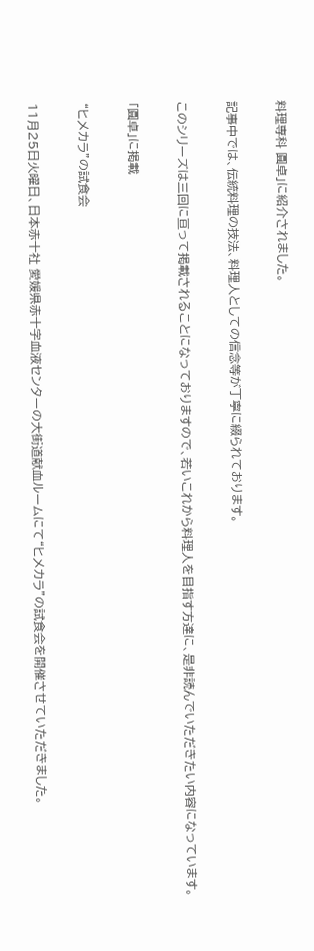料理専科 圓卓」に紹介されました。

記事中では、伝統料理の技法、料理人としての信念等が丁寧に綴られております。

このシリーズは三回に亘って掲載されることになっておりますので、若いこれから料理人を目指す方達に、是非読んでいただきたい内容になっています。

「圓卓」に掲載

“ヒメカラ”の試食会

11月25日火曜日、日本赤十社 愛媛県赤十字血液センターの大街道献血ルームにて“ヒメカラ”の試食会を開催させていただきました。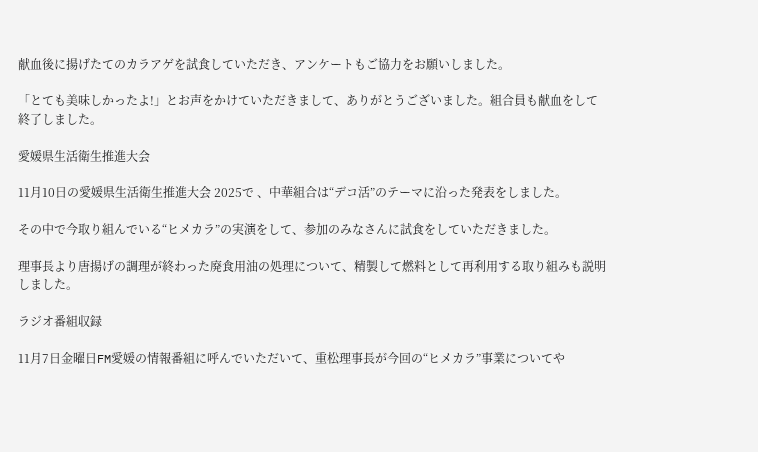献血後に揚げたてのカラアゲを試食していただき、アンケートもご協力をお願いしました。

「とても美味しかったよ!」とお声をかけていただきまして、ありがとうございました。組合員も献血をして終了しました。

愛媛県生活衛生推進大会

11月10日の愛媛県生活衛生推進大会 2025で 、中華組合は“デコ活”のテーマに沿った発表をしました。

その中で今取り組んでいる“ヒメカラ”の実演をして、参加のみなさんに試食をしていただきました。

理事長より唐揚げの調理が終わった廃食用油の処理について、精製して燃料として再利用する取り組みも説明しました。

ラジオ番組収録

11月7日金曜日FM愛媛の情報番組に呼んでいただいて、重松理事長が今回の“ヒメカラ”事業についてや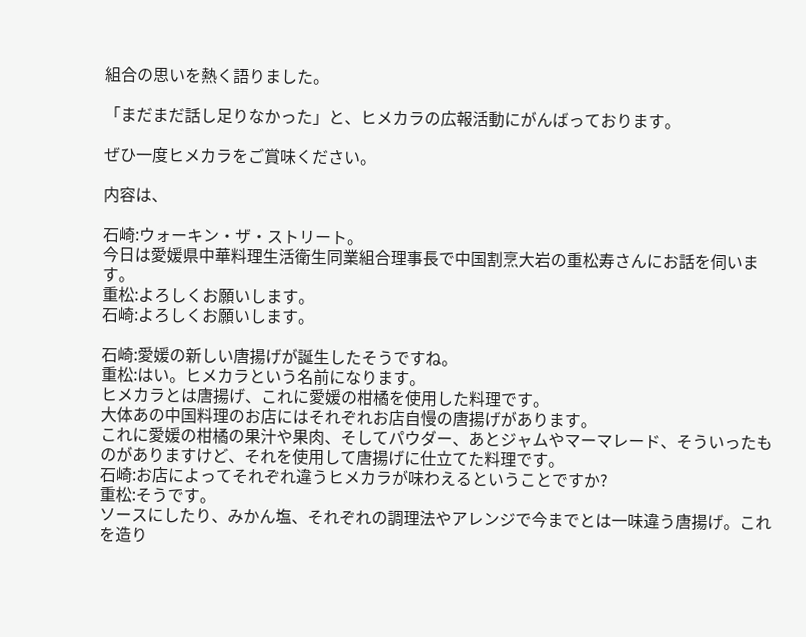組合の思いを熱く語りました。

「まだまだ話し足りなかった」と、ヒメカラの広報活動にがんばっております。

ぜひ一度ヒメカラをご賞味ください。

内容は、

石崎:ウォーキン・ザ・ストリート。
今日は愛媛県中華料理生活衛生同業組合理事長で中国割烹大岩の重松寿さんにお話を伺います。
重松:よろしくお願いします。
石崎:よろしくお願いします。

石崎:愛媛の新しい唐揚げが誕生したそうですね。
重松:はい。ヒメカラという名前になります。
ヒメカラとは唐揚げ、これに愛媛の柑橘を使用した料理です。
大体あの中国料理のお店にはそれぞれお店自慢の唐揚げがあります。
これに愛媛の柑橘の果汁や果肉、そしてパウダー、あとジャムやマーマレード、そういったものがありますけど、それを使用して唐揚げに仕立てた料理です。
石崎:お店によってそれぞれ違うヒメカラが味わえるということですか?
重松:そうです。
ソースにしたり、みかん塩、それぞれの調理法やアレンジで今までとは一味違う唐揚げ。これを造り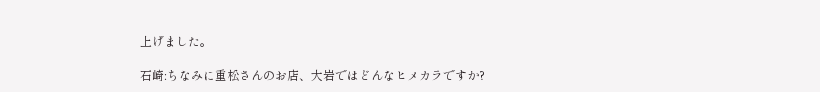上げました。

石崎:ちなみに重松さんのお店、大岩ではどんなヒメカラですか?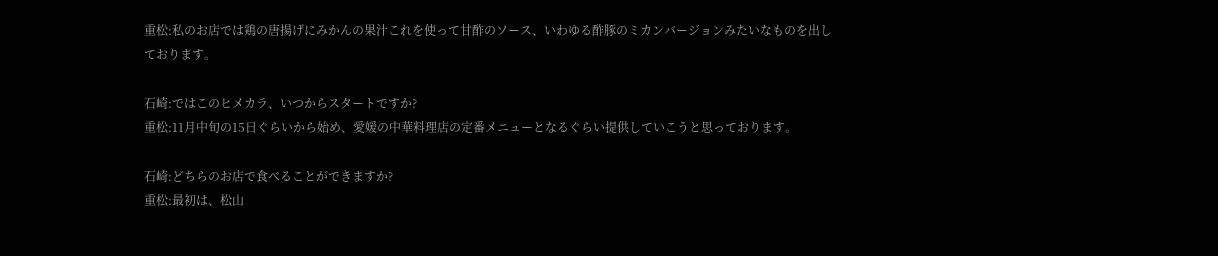重松:私のお店では鶏の唐揚げにみかんの果汁これを使って甘酢のソース、いわゆる酢豚のミカンバージョンみたいなものを出しております。

石崎:ではこのヒメカラ、いつからスタートですか?
重松:11月中旬の15日ぐらいから始め、愛媛の中華料理店の定番メニューとなるぐらい提供していこうと思っております。

石崎:どちらのお店で食べることができますか?
重松:最初は、松山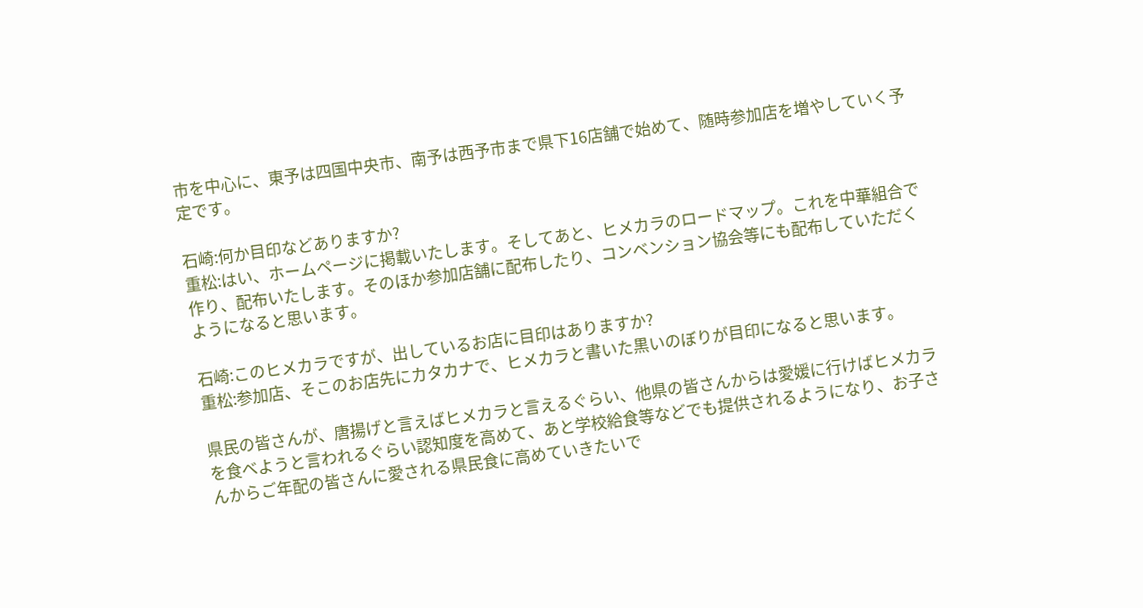市を中心に、東予は四国中央市、南予は西予市まで県下16店舗で始めて、随時参加店を増やしていく予定です。

石崎:何か目印などありますか?
重松:はい、ホームページに掲載いたします。そしてあと、ヒメカラのロードマップ。これを中華組合で作り、配布いたします。そのほか参加店舗に配布したり、コンベンション協会等にも配布していただくようになると思います。

石崎:このヒメカラですが、出しているお店に目印はありますか?
重松:参加店、そこのお店先にカタカナで、ヒメカラと書いた黒いのぼりが目印になると思います。

県民の皆さんが、唐揚げと言えばヒメカラと言えるぐらい、他県の皆さんからは愛媛に行けばヒメカラを食べようと言われるぐらい認知度を高めて、あと学校給食等などでも提供されるようになり、お子さんからご年配の皆さんに愛される県民食に高めていきたいで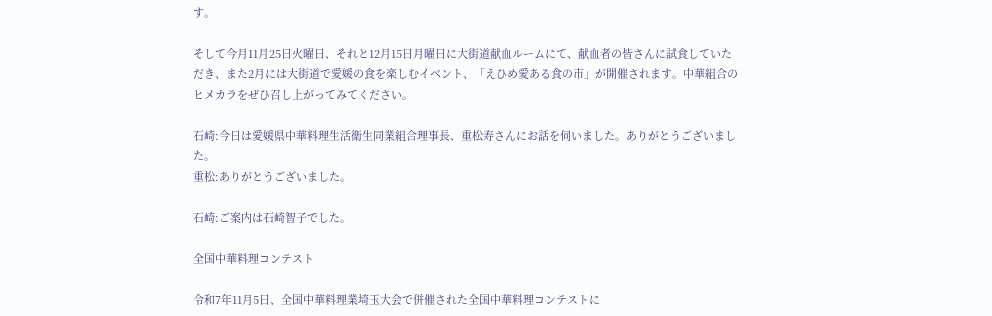す。

そして今月11月25日火曜日、それと12月15日月曜日に大街道献血ルームにて、献血者の皆さんに試食していただき、また2月には大街道で愛媛の食を楽しむイベント、「えひめ愛ある食の市」が開催されます。中華組合のヒメカラをぜひ召し上がってみてください。

石崎:今日は愛媛県中華料理生活衛生同業組合理事長、重松寿さんにお話を伺いました。ありがとうございました。
重松:ありがとうございました。

石崎:ご案内は石崎智子でした。

全国中華料理コンテスト

令和7年11月5日、全国中華料理業埼玉大会で併催された全国中華料理コンテストに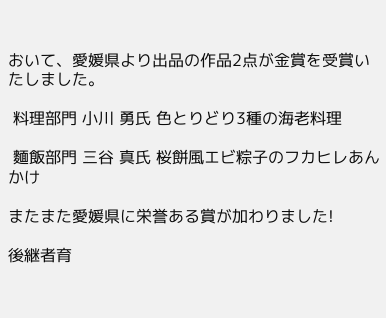おいて、愛媛県より出品の作品2点が金賞を受賞いたしました。

 料理部門 小川 勇氏 色とりどり3種の海老料理

 麵飯部門 三谷 真氏 桜餅風エビ粽子のフカヒレあんかけ

またまた愛媛県に栄誉ある賞が加わりました!

後継者育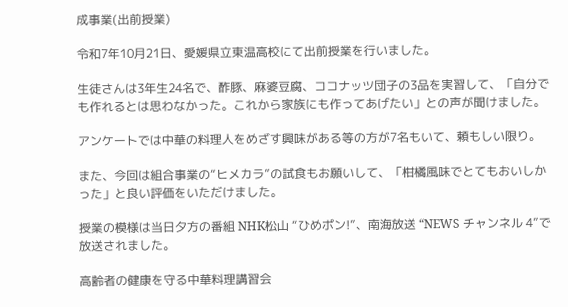成事業(出前授業)

令和7年10月21日、愛媛県立東温高校にて出前授業を行いました。

生徒さんは3年生24名で、酢豚、麻婆豆腐、ココナッツ団子の3品を実習して、「自分でも作れるとは思わなかった。これから家族にも作ってあげたい」との声が聞けました。

アンケートでは中華の料理人をめざす興味がある等の方が7名もいて、頼もしい限り。

また、今回は組合事業の“ヒメカラ”の試食もお願いして、「柑橘風味でとてもおいしかった」と良い評価をいただけました。

授業の模様は当日夕方の番組 NHK松山 “ひめポン!”、南海放送 “NEWS チャンネル 4”で放送されました。

高齢者の健康を守る中華料理講習会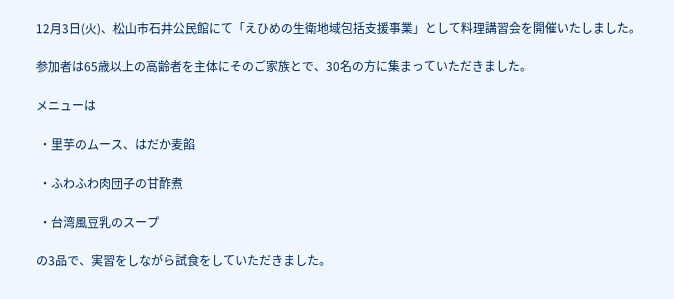12月3日(火)、松山市石井公民館にて「えひめの生衛地域包括支援事業」として料理講習会を開催いたしました。

参加者は65歳以上の高齢者を主体にそのご家族とで、30名の方に集まっていただきました。

メニューは

 ・里芋のムース、はだか麦餡

 ・ふわふわ肉団子の甘酢煮

 ・台湾風豆乳のスープ

の3品で、実習をしながら試食をしていただきました。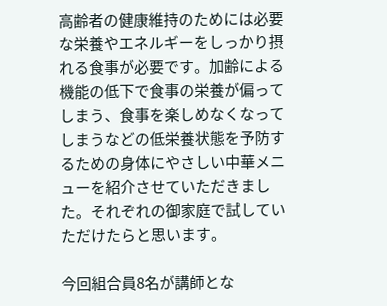高齢者の健康維持のためには必要な栄養やエネルギーをしっかり摂れる食事が必要です。加齢による機能の低下で食事の栄養が偏ってしまう、食事を楽しめなくなってしまうなどの低栄養状態を予防するための身体にやさしい中華メニューを紹介させていただきました。それぞれの御家庭で試していただけたらと思います。

今回組合員8名が講師とな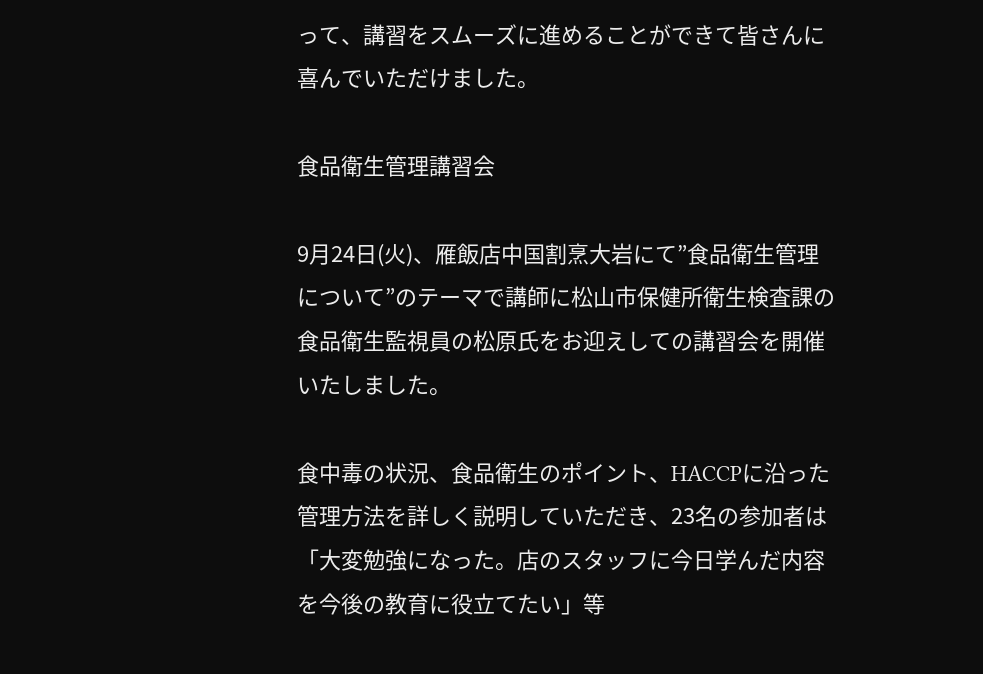って、講習をスムーズに進めることができて皆さんに喜んでいただけました。

食品衛生管理講習会

9月24日(火)、雁飯店中国割烹大岩にて”食品衛生管理について”のテーマで講師に松山市保健所衛生検査課の食品衛生監視員の松原氏をお迎えしての講習会を開催いたしました。

食中毒の状況、食品衛生のポイント、HACCPに沿った管理方法を詳しく説明していただき、23名の参加者は「大変勉強になった。店のスタッフに今日学んだ内容を今後の教育に役立てたい」等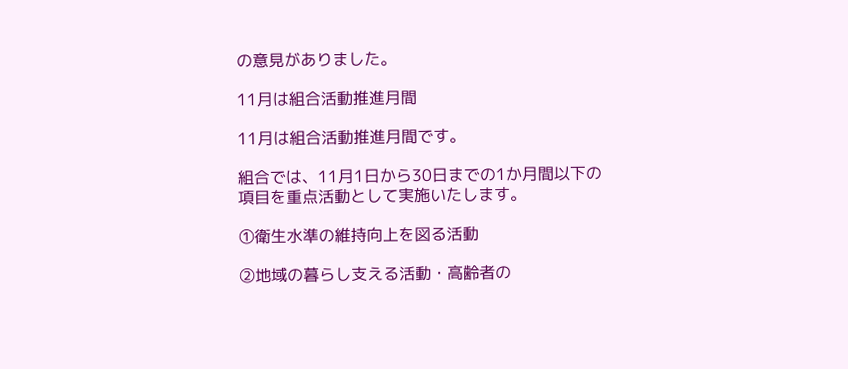の意見がありました。

11月は組合活動推進月間

11月は組合活動推進月間です。

組合では、11月1日から30日までの1か月間以下の項目を重点活動として実施いたします。

①衛生水準の維持向上を図る活動

②地域の暮らし支える活動・高齢者の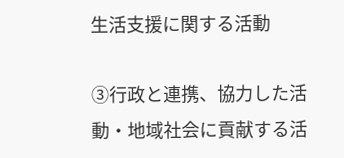生活支援に関する活動

③行政と連携、協力した活動・地域社会に貢献する活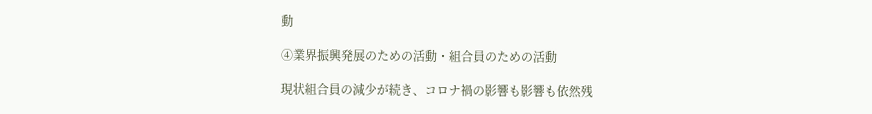動

④業界振興発展のための活動・組合員のための活動

現状組合員の減少が続き、コロナ禍の影響も影響も依然残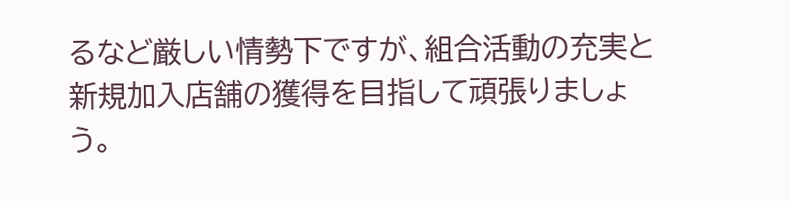るなど厳しい情勢下ですが、組合活動の充実と新規加入店舗の獲得を目指して頑張りましょう。